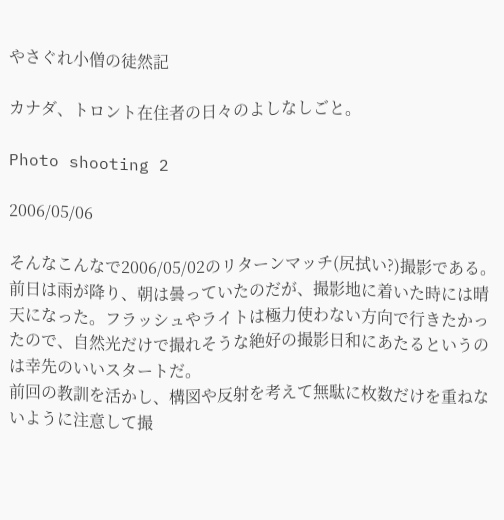やさぐれ小僧の徒然記

カナダ、トロント在住者の日々のよしなしごと。

Photo shooting 2

2006/05/06

そんなこんなで2006/05/02のリターンマッチ(尻拭い?)撮影である。前日は雨が降り、朝は曇っていたのだが、撮影地に着いた時には晴天になった。フラッシュやライトは極力使わない方向で行きたかったので、自然光だけで撮れそうな絶好の撮影日和にあたるというのは幸先のいいスタートだ。
前回の教訓を活かし、構図や反射を考えて無駄に枚数だけを重ねないように注意して撮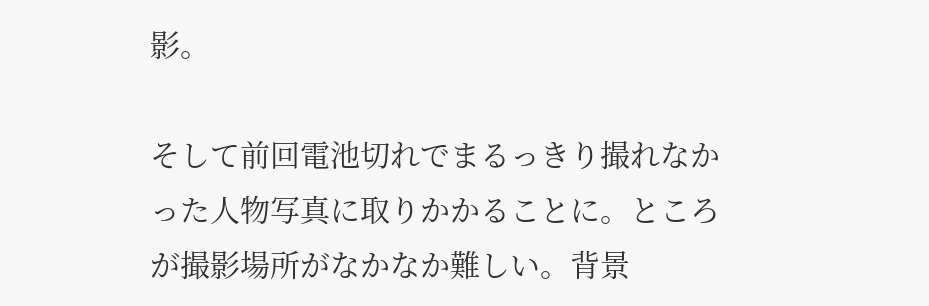影。

そして前回電池切れでまるっきり撮れなかった人物写真に取りかかることに。ところが撮影場所がなかなか難しい。背景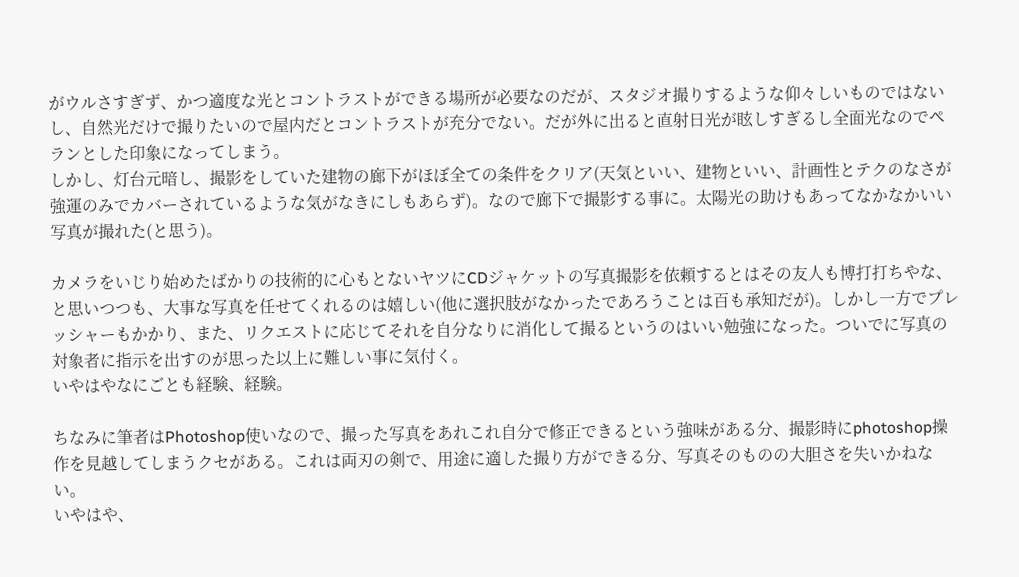がウルさすぎず、かつ適度な光とコントラストができる場所が必要なのだが、スタジオ撮りするような仰々しいものではないし、自然光だけで撮りたいので屋内だとコントラストが充分でない。だが外に出ると直射日光が眩しすぎるし全面光なのでペランとした印象になってしまう。
しかし、灯台元暗し、撮影をしていた建物の廊下がほぼ全ての条件をクリア(天気といい、建物といい、計画性とテクのなさが強運のみでカバーされているような気がなきにしもあらず)。なので廊下で撮影する事に。太陽光の助けもあってなかなかいい写真が撮れた(と思う)。

カメラをいじり始めたばかりの技術的に心もとないヤツにCDジャケットの写真撮影を依頼するとはその友人も博打打ちやな、と思いつつも、大事な写真を任せてくれるのは嬉しい(他に選択肢がなかったであろうことは百も承知だが)。しかし一方でプレッシャーもかかり、また、リクエストに応じてそれを自分なりに消化して撮るというのはいい勉強になった。ついでに写真の対象者に指示を出すのが思った以上に難しい事に気付く。
いやはやなにごとも経験、経験。

ちなみに筆者はPhotoshop使いなので、撮った写真をあれこれ自分で修正できるという強味がある分、撮影時にphotoshop操作を見越してしまうクセがある。これは両刃の剣で、用途に適した撮り方ができる分、写真そのものの大胆さを失いかねない。
いやはや、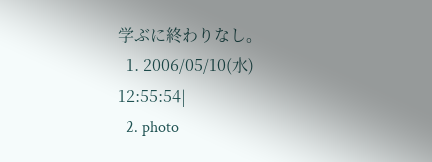学ぶに終わりなし。
  1. 2006/05/10(水) 12:55:54|
  2. photo